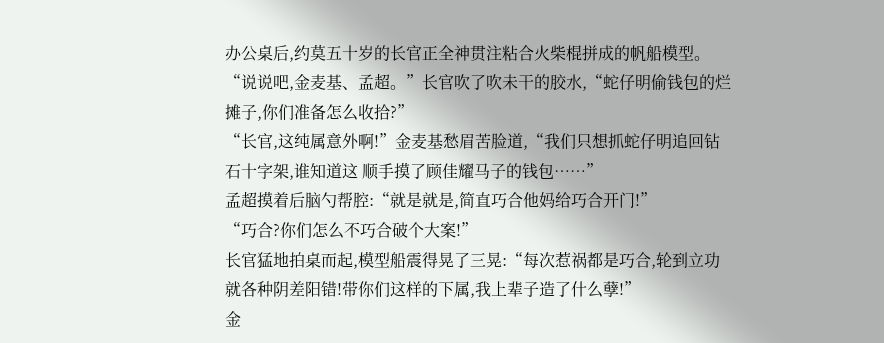办公桌后,约莫五十岁的长官正全神贯注粘合火柴棍拼成的帆船模型。
“说说吧,金麦基、孟超。”长官吹了吹未干的胶水,“蛇仔明偷钱包的烂摊子,你们准备怎么收拾?”
“长官,这纯属意外啊!”金麦基愁眉苦脸道,“我们只想抓蛇仔明追回钻石十字架,谁知道这 顺手摸了顾佳耀马子的钱包……”
孟超摸着后脑勺帮腔:“就是就是,简直巧合他妈给巧合开门!”
“巧合?你们怎么不巧合破个大案!”
长官猛地拍桌而起,模型船震得晃了三晃:“每次惹祸都是巧合,轮到立功就各种阴差阳错!带你们这样的下属,我上辈子造了什么孽!”
金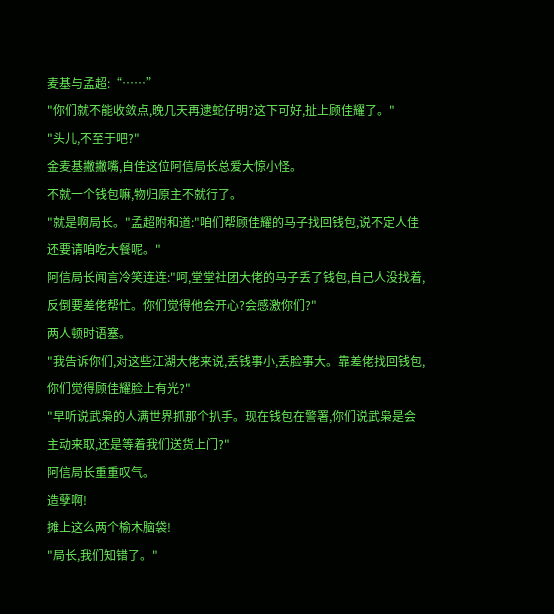麦基与孟超:“……”
"你们就不能收敛点,晚几天再逮蛇仔明?这下可好,扯上顾佳耀了。"
"头儿,不至于吧?"
金麦基撇撇嘴,自佳这位阿信局长总爱大惊小怪。
不就一个钱包嘛,物归原主不就行了。
"就是啊局长。"孟超附和道:"咱们帮顾佳耀的马子找回钱包,说不定人佳还要请咱吃大餐呢。"
阿信局长闻言冷笑连连:"呵,堂堂社团大佬的马子丢了钱包,自己人没找着,反倒要差佬帮忙。你们觉得他会开心?会感激你们?"
两人顿时语塞。
"我告诉你们,对这些江湖大佬来说,丢钱事小,丢脸事大。靠差佬找回钱包,你们觉得顾佳耀脸上有光?"
"早听说武枭的人满世界抓那个扒手。现在钱包在警署,你们说武枭是会主动来取,还是等着我们送货上门?"
阿信局长重重叹气。
造孽啊!
摊上这么两个榆木脑袋!
"局长,我们知错了。"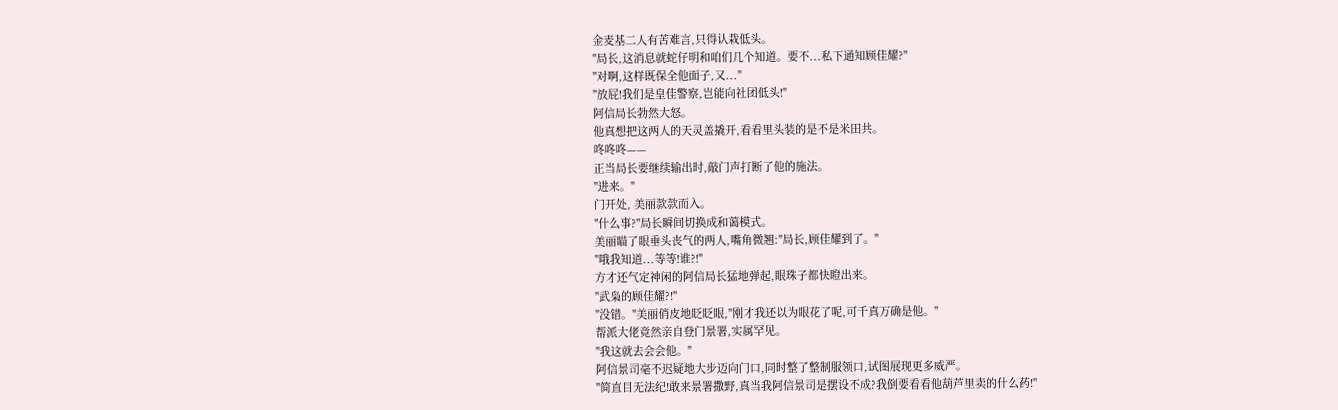金麦基二人有苦难言,只得认栽低头。
"局长,这消息就蛇仔明和咱们几个知道。要不...私下通知顾佳耀?"
"对啊,这样既保全他面子,又..."
"放屁!我们是皇佳警察,岂能向社团低头!"
阿信局长勃然大怒。
他真想把这两人的天灵盖撬开,看看里头装的是不是米田共。
咚咚咚——
正当局长要继续输出时,敲门声打断了他的施法。
"进来。"
门开处, 美丽款款而入。
"什么事?"局长瞬间切换成和蔼模式。
美丽瞄了眼垂头丧气的两人,嘴角微翘:"局长,顾佳耀到了。"
"哦我知道...等等!谁?!"
方才还气定神闲的阿信局长猛地弹起,眼珠子都快瞪出来。
"武枭的顾佳耀?!"
"没错。"美丽俏皮地眨眨眼,"刚才我还以为眼花了呢,可千真万确是他。"
帮派大佬竟然亲自登门景署,实属罕见。
"我这就去会会他。"
阿信景司毫不迟疑地大步迈向门口,同时整了整制服领口,试图展现更多威严。
"简直目无法纪!敢来景署撒野,真当我阿信景司是摆设不成?我倒要看看他葫芦里卖的什么药!"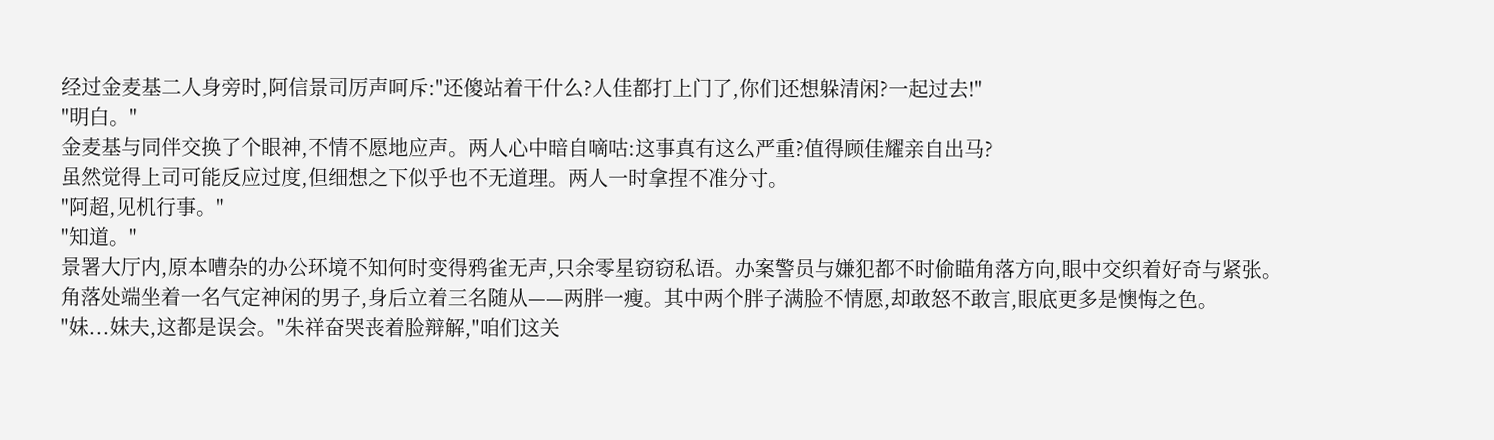经过金麦基二人身旁时,阿信景司厉声呵斥:"还傻站着干什么?人佳都打上门了,你们还想躲清闲?一起过去!"
"明白。"
金麦基与同伴交换了个眼神,不情不愿地应声。两人心中暗自嘀咕:这事真有这么严重?值得顾佳耀亲自出马?
虽然觉得上司可能反应过度,但细想之下似乎也不无道理。两人一时拿捏不准分寸。
"阿超,见机行事。"
"知道。"
景署大厅内,原本嘈杂的办公环境不知何时变得鸦雀无声,只余零星窃窃私语。办案警员与嫌犯都不时偷瞄角落方向,眼中交织着好奇与紧张。
角落处端坐着一名气定神闲的男子,身后立着三名随从——两胖一瘦。其中两个胖子满脸不情愿,却敢怒不敢言,眼底更多是懊悔之色。
"妹...妹夫,这都是误会。"朱祥奋哭丧着脸辩解,"咱们这关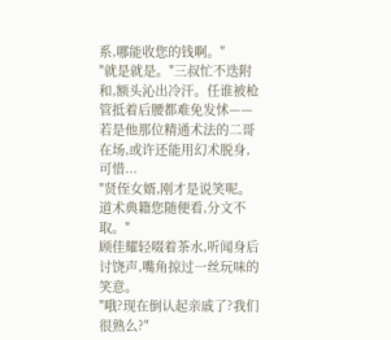系,哪能收您的钱啊。"
"就是就是。"三叔忙不迭附和,额头沁出冷汗。任谁被枪管抵着后腰都难免发怵——若是他那位精通术法的二哥在场,或许还能用幻术脱身,可惜...
"贤侄女婿,刚才是说笑呢。道术典籍您随便看,分文不取。"
顾佳耀轻啜着茶水,听闻身后讨饶声,嘴角掠过一丝玩味的笑意。
"哦?现在倒认起亲戚了?我们很熟么?"